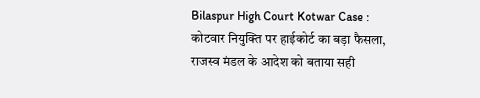Bilaspur High Court Kotwar Case : कोटवार नियुक्ति पर हाईकोर्ट का बड़ा फैसला, राजस्व मंडल के आदेश को बताया सही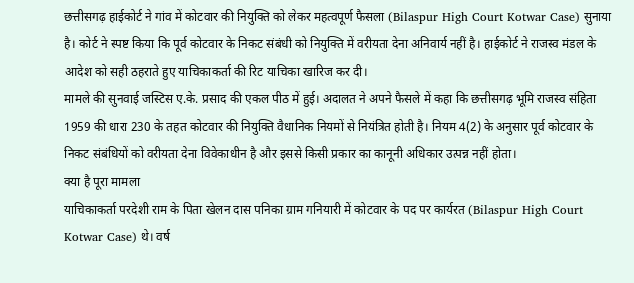छत्तीसगढ़ हाईकोर्ट ने गांव में कोटवार की नियुक्ति को लेकर महत्वपूर्ण फैसला (Bilaspur High Court Kotwar Case) सुनाया है। कोर्ट ने स्पष्ट किया कि पूर्व कोटवार के निकट संबंधी को नियुक्ति में वरीयता देना अनिवार्य नहीं है। हाईकोर्ट ने राजस्व मंडल के आदेश को सही ठहराते हुए याचिकाकर्ता की रिट याचिका खारिज कर दी।
मामले की सुनवाई जस्टिस ए.के. प्रसाद की एकल पीठ में हुई। अदालत ने अपने फैसले में कहा कि छत्तीसगढ़ भूमि राजस्व संहिता 1959 की धारा 230 के तहत कोटवार की नियुक्ति वैधानिक नियमों से नियंत्रित होती है। नियम 4(2) के अनुसार पूर्व कोटवार के निकट संबंधियों को वरीयता देना विवेकाधीन है और इससे किसी प्रकार का कानूनी अधिकार उत्पन्न नहीं होता।
क्या है पूरा मामला
याचिकाकर्ता परदेशी राम के पिता खेलन दास पनिका ग्राम गनियारी में कोटवार के पद पर कार्यरत (Bilaspur High Court Kotwar Case) थे। वर्ष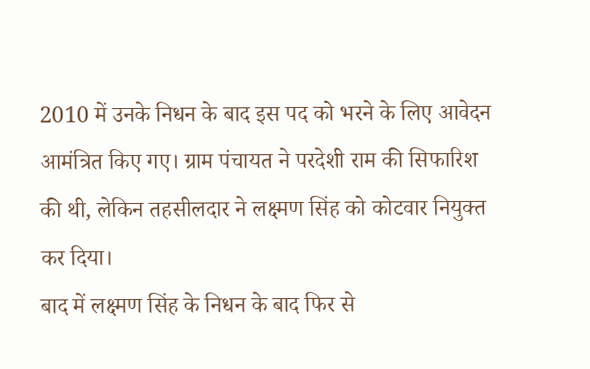2010 में उनके निधन के बाद इस पद को भरने के लिए आवेदन आमंत्रित किए गए। ग्राम पंचायत ने परदेशी राम की सिफारिश की थी, लेकिन तहसीलदार ने लक्ष्मण सिंह को कोटवार नियुक्त कर दिया।
बाद में लक्ष्मण सिंह के निधन के बाद फिर से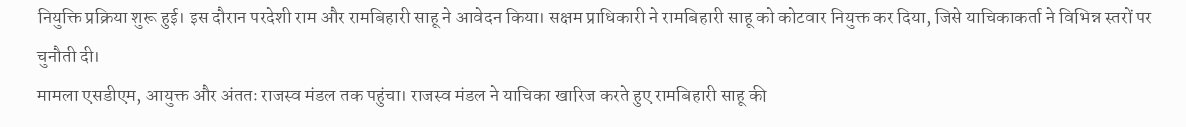नियुक्ति प्रक्रिया शुरू हुई। इस दौरान परदेशी राम और रामबिहारी साहू ने आवेदन किया। सक्षम प्राधिकारी ने रामबिहारी साहू को कोटवार नियुक्त कर दिया, जिसे याचिकाकर्ता ने विभिन्न स्तरों पर चुनौती दी।
मामला एसडीएम, आयुक्त और अंततः राजस्व मंडल तक पहुंचा। राजस्व मंडल ने याचिका खारिज करते हुए रामबिहारी साहू की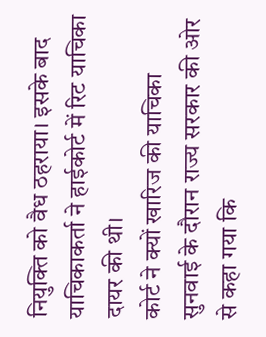नियुक्ति को वैध ठहराया। इसके बाद याचिकाकर्ता ने हाईकोर्ट में रिट याचिका दायर की थी।
कोर्ट ने क्यों खारिज की याचिका
सुनवाई के दौरान राज्य सरकार की ओर से कहा गया कि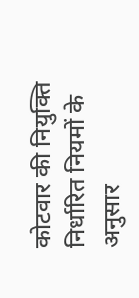कोटवार की नियुक्ति निर्धारित नियमों के अनुसार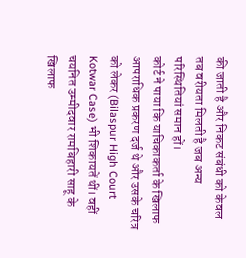की जाती है और निकट संबंधी को केवल तब वरीयता मिलती है जब अन्य परिस्थितियां समान हों।
कोर्ट ने पाया कि याचिकाकर्ता के खिलाफ आपराधिक प्रकरण दर्ज थे और उसके चरित्र को लेकर (Bilaspur High Court Kotwar Case) भी शिकायतें थीं। वहीं चयनित उम्मीदवार रामबिहारी साहू के खिलाफ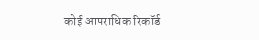कोई आपराधिक रिकॉर्ड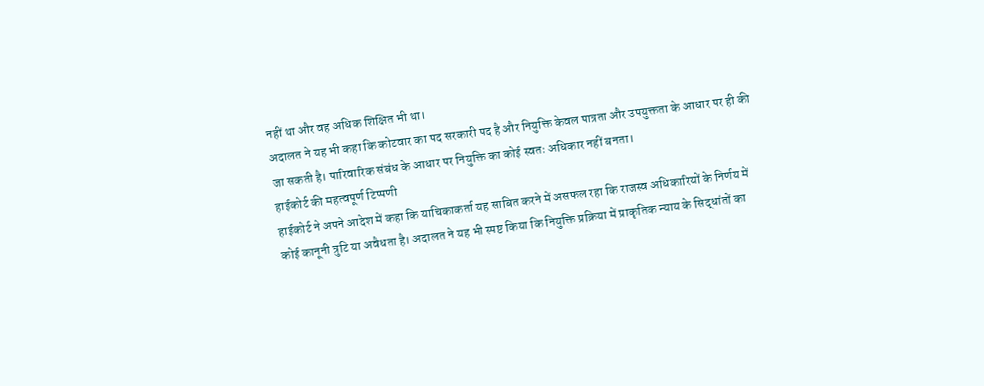नहीं था और वह अधिक शिक्षित भी था।
अदालत ने यह भी कहा कि कोटवार का पद सरकारी पद है और नियुक्ति केवल पात्रता और उपयुक्तता के आधार पर ही की जा सकती है। पारिवारिक संबंध के आधार पर नियुक्ति का कोई स्वतः अधिकार नहीं बनता।
हाईकोर्ट की महत्वपूर्ण टिप्पणी
हाईकोर्ट ने अपने आदेश में कहा कि याचिकाकर्ता यह साबित करने में असफल रहा कि राजस्व अधिकारियों के निर्णय में कोई कानूनी त्रुटि या अवैधता है। अदालत ने यह भी स्पष्ट किया कि नियुक्ति प्रक्रिया में प्राकृतिक न्याय के सिद्धांतों का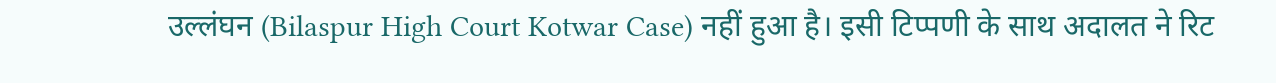उल्लंघन (Bilaspur High Court Kotwar Case) नहीं हुआ है। इसी टिप्पणी के साथ अदालत ने रिट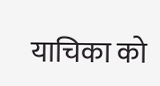याचिका को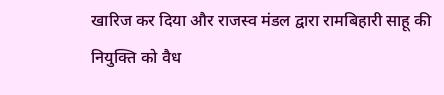खारिज कर दिया और राजस्व मंडल द्वारा रामबिहारी साहू की नियुक्ति को वैध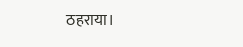ठहराया।